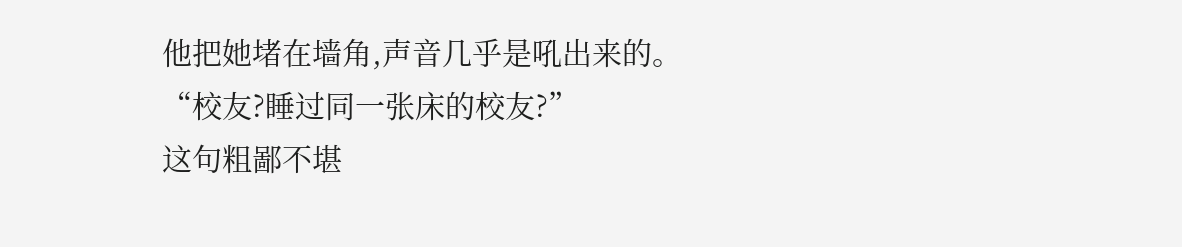他把她堵在墙角,声音几乎是吼出来的。
“校友?睡过同一张床的校友?”
这句粗鄙不堪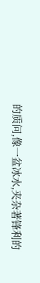的质问,像一盆冰水,夹杂著锋利的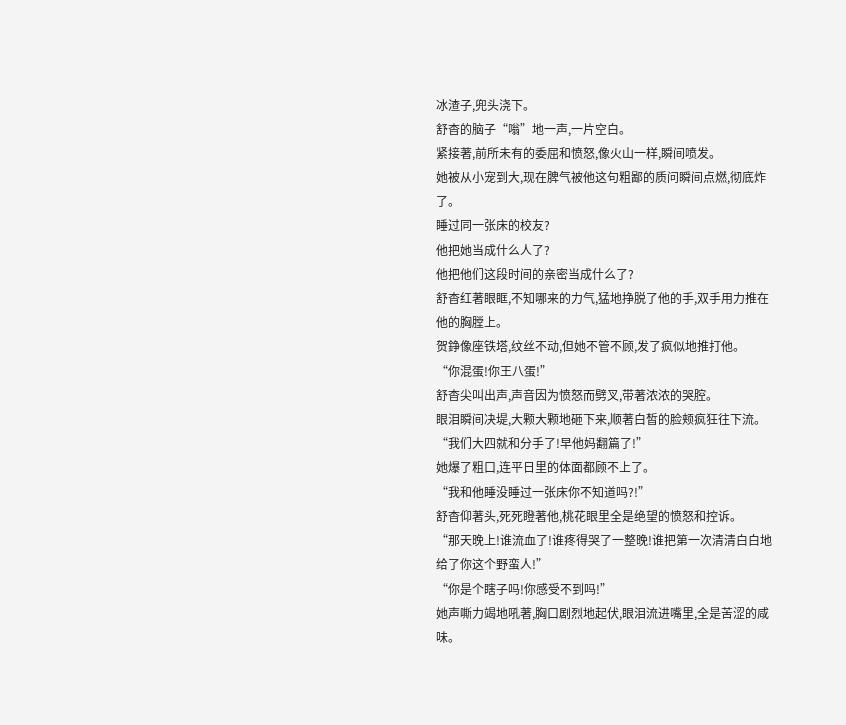冰渣子,兜头浇下。
舒杳的脑子“嗡”地一声,一片空白。
紧接著,前所未有的委屈和愤怒,像火山一样,瞬间喷发。
她被从小宠到大,现在脾气被他这句粗鄙的质问瞬间点燃,彻底炸了。
睡过同一张床的校友?
他把她当成什么人了?
他把他们这段时间的亲密当成什么了?
舒杳红著眼眶,不知哪来的力气,猛地挣脱了他的手,双手用力推在他的胸膛上。
贺錚像座铁塔,纹丝不动,但她不管不顾,发了疯似地推打他。
“你混蛋!你王八蛋!”
舒杳尖叫出声,声音因为愤怒而劈叉,带著浓浓的哭腔。
眼泪瞬间决堤,大颗大颗地砸下来,顺著白皙的脸颊疯狂往下流。
“我们大四就和分手了!早他妈翻篇了!”
她爆了粗口,连平日里的体面都顾不上了。
“我和他睡没睡过一张床你不知道吗?!”
舒杳仰著头,死死瞪著他,桃花眼里全是绝望的愤怒和控诉。
“那天晚上!谁流血了!谁疼得哭了一整晚!谁把第一次清清白白地给了你这个野蛮人!”
“你是个瞎子吗!你感受不到吗!”
她声嘶力竭地吼著,胸口剧烈地起伏,眼泪流进嘴里,全是苦涩的咸味。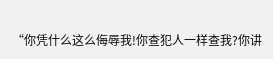“你凭什么这么侮辱我!你查犯人一样查我?你讲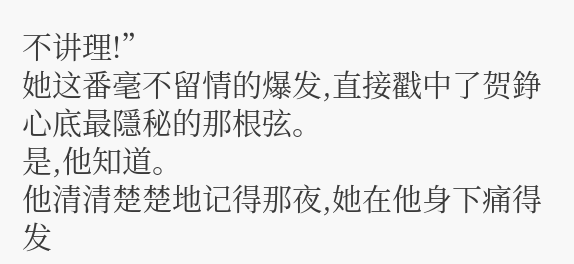不讲理!”
她这番毫不留情的爆发,直接戳中了贺錚心底最隱秘的那根弦。
是,他知道。
他清清楚楚地记得那夜,她在他身下痛得发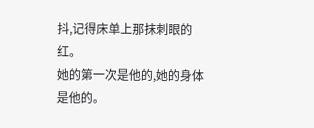抖,记得床单上那抹刺眼的红。
她的第一次是他的,她的身体是他的。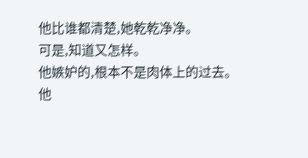他比谁都清楚,她乾乾净净。
可是,知道又怎样。
他嫉妒的,根本不是肉体上的过去。
他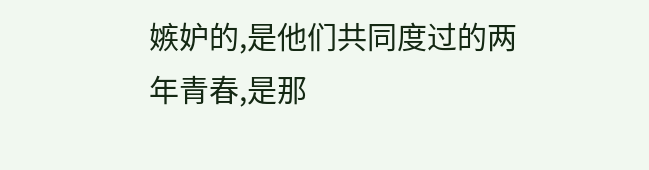嫉妒的,是他们共同度过的两年青春,是那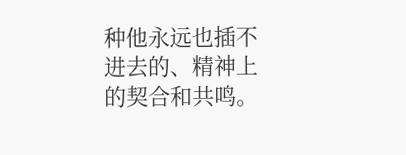种他永远也插不进去的、精神上的契合和共鸣。